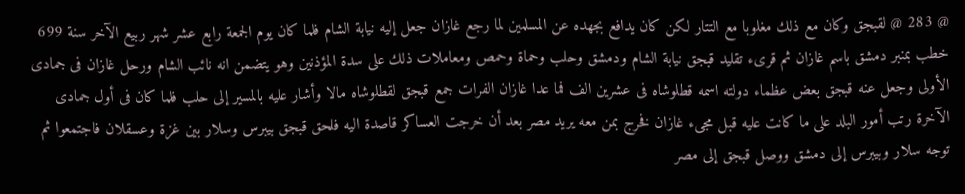@ 283 @ لقبجق وكان مع ذلك مغلوبا مع التتار لكن كان يدافع بجهده عن المسلمين لما رجع غازان جعل إليه نيابة الشام فلما كان يوم الجمعة رابع عشر شهر ربيع الآخر سنة 699 خطب بمنبر دمشق باسم غازان ثم قرىء تقليد قبجق نيابة الشام ودمشق وحلب وحماة وحمص ومعاملات ذلك على سدة المؤذنين وهو يتضمن انه نائب الشام ورحل غازان فى جمادى الأولى وجعل عنه قبجق بعض عظماء دولته اسمه قطلوشاه فى عشرين الف فما عدا غازان الفرات جمع قبجق لقطلوشاه مالا وأشار عليه بالمسير إلى حلب فلما كان فى أول جمادى الآخرة رتب أمور البلد على ما كانت عليه قبل مجىء غازان فخرج بمن معه يريد مصر بعد أن خرجت العساكر قاصدة اليه فلحق قبجق بيبرس وسلار بين غزة وعسقلان فاجتمعوا ثم توجه سلار وبيبرس إلى دمشق ووصل قبجق إلى مصر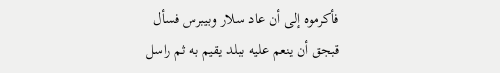فأكرموه إلى أن عاد سلار وبيبرس فسأل قبجق أن ينعم عليه ببلد يقيم به ثم راسل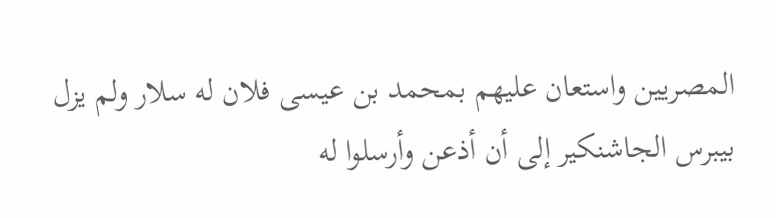المصريين واستعان عليهم بمحمد بن عيسى فلان له سلار ولم يزل بيبرس الجاشنكير إلى أن أذعن وأرسلوا له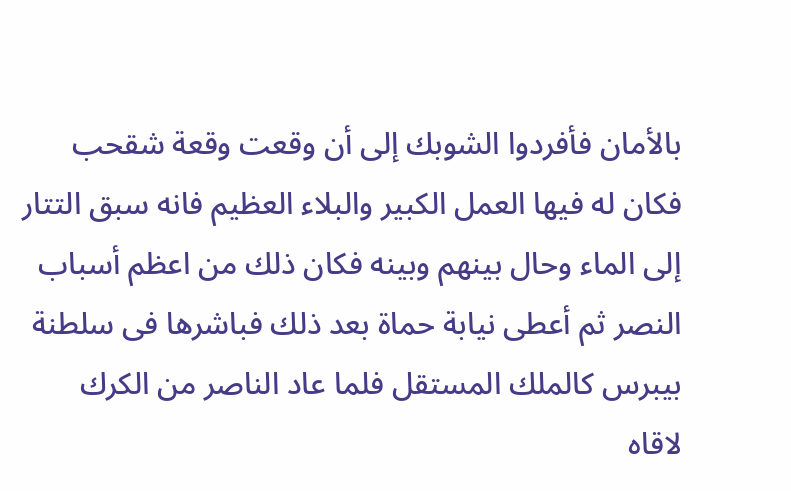بالأمان فأفردوا الشوبك إلى أن وقعت وقعة شقحب فكان له فيها العمل الكبير والبلاء العظيم فانه سبق التتار إلى الماء وحال بينهم وبينه فكان ذلك من اعظم أسباب النصر ثم أعطى نيابة حماة بعد ذلك فباشرها فى سلطنة بيبرس كالملك المستقل فلما عاد الناصر من الكرك لاقاه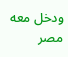ودخل معه مصر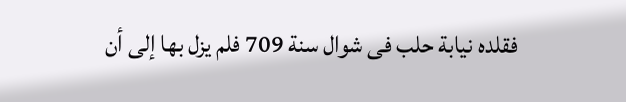فقلده نيابة حلب فى شوال سنة 709 فلم يزل بها إلى أن